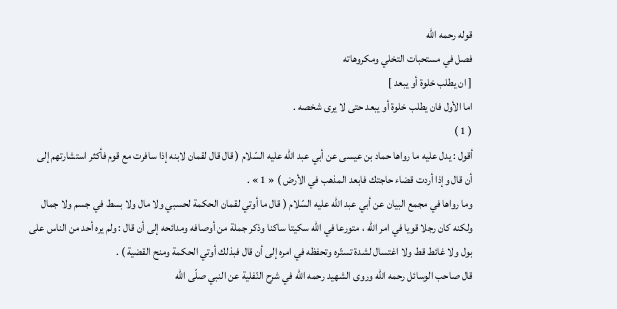قوله رحمه اللّه
فصل في مستحبات التخلي ومكروهاته
[ ان يطلب خلوة أو يبعد ]
اما الأول فان يطلب خلوة أو يبعد حتى لا يرى شخصه .
( 1 )
أقول : يدل عليه ما رواها حماد بن عيسى عن أبي عبد اللّه عليه السّلام ( قال قال لقمان لابنه إذا سافرت مع قوم فأكثر استشارتهم إلى أن قال وإذا أردت قضاء حاجتك فابعد المذهب في الأرض ) « 1 » .
وما رواها في مجمع البيان عن أبي عبد اللّه عليه السّلام ( قال ما أوتي لقمان الحكمة لحسبي ولا مال ولا بسط في جسم ولا جمال ولكنه كان رجلا قويا في امر اللّه ، متورعا في اللّه سكيتا ساكنا وذكر جملة من أوصافه ومدائحه إلى أن قال : ولم يره أحد من الناس على بول ولا غائط قط ولا اغتسال لشدة تستّره وتحفظه في امره إلى أن قال فبذلك أوتي الحكمة ومنح القضية ) .
قال صاحب الوسائل رحمه اللّه وروى الشهيد رحمه اللّه في شرح النّفلية عن النبي صلّى اللّه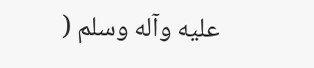عليه وآله وسلم (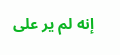إنه لم ير على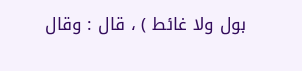بول ولا غائط ) ، قال : وقال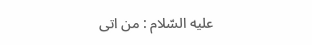عليه السّلام : من اتى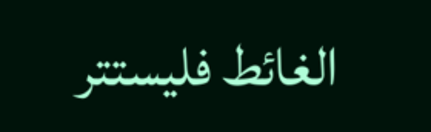الغائط فليستتر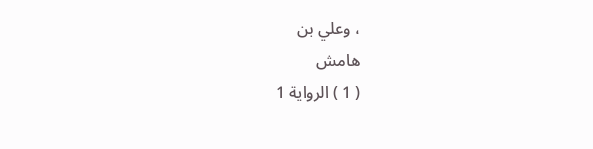، وعلي بن
هامش
( 1 ) الرواية 1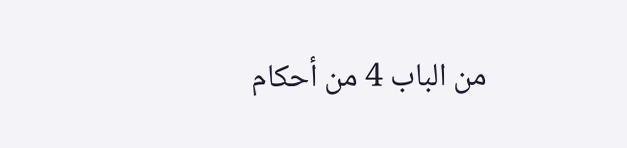من الباب 4 من أحكام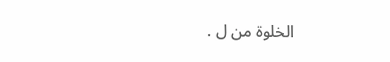الخلوة من ل .